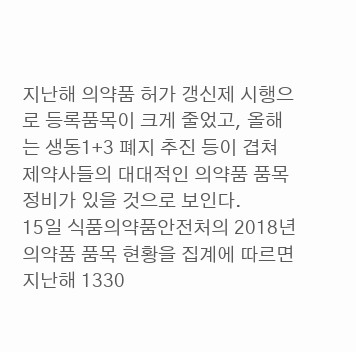지난해 의약품 허가 갱신제 시행으로 등록품목이 크게 줄었고, 올해는 생동1+3 폐지 추진 등이 겹쳐 제약사들의 대대적인 의약품 품목 정비가 있을 것으로 보인다.
15일 식품의약품안전처의 2018년 의약품 품목 현황을 집계에 따르면 지난해 1330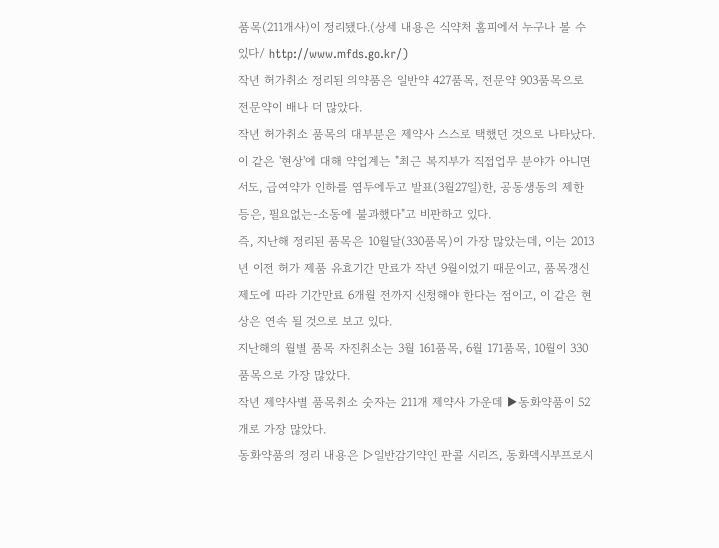품목(211개사)이 정리됐다.(상세 내용은 식약처 홈피에서 누구나 볼 수 있다/ http://www.mfds.go.kr/)
작년 허가취소 정리된 의약품은 일반약 427품목, 전문약 903품목으로 전문약이 배나 더 많았다.
작년 허가취소 품목의 대부분은 제약사 스스로 택했던 것으로 나타났다.
이 같은 '현상'에 대해 약업계는 "최근 복지부가 직접업무 분야가 아니면서도, 급여약가 인하를 염두에두고 발표(3월27일)한, 공동생동의 제한 등은, 필요없는-소동에 불과했다"고 비판하고 있다.
즉, 지난해 정리된 품목은 10월달(330품목)이 가장 많았는데, 이는 2013년 이전 허가 제품 유효기간 만료가 작년 9월이었기 때문이고, 품목갱신제도에 따라 기간만료 6개월 전까지 신청해야 한다는 점이고, 이 같은 현상은 연속 될 것으로 보고 있다.
지난해의 월별 품목 자진취소는 3월 161품목, 6월 171품목, 10월이 330품목으로 가장 많았다.
작년 제약사별 품목취소 숫자는 211개 제약사 가운데 ▶동화약품이 52개로 가장 많았다.
동화약품의 정리 내용은 ▷일반감기약인 판콜 시리즈, 동화덱시부프로시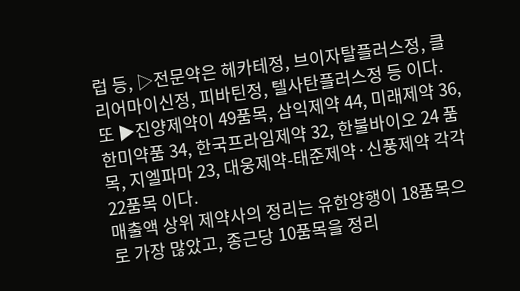럽 등, ▷전문약은 헤카테정, 브이자탈플러스정, 클리어마이신정, 피바틴정, 텔사탄플러스정 등 이다.
또 ▶진양제약이 49품목, 삼익제약 44, 미래제약 36, 한미약품 34, 한국프라임제약 32, 한불바이오 24 품목, 지엘파마 23, 대웅제약-태준제약·신풍제약 각각 22품목 이다.
매출액 상위 제약사의 정리는 유한양행이 18품목으로 가장 많았고, 종근당 10품목을 정리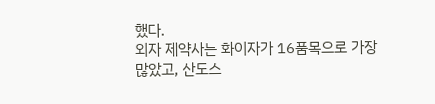했다.
외자 제약사는 화이자가 16품목으로 가장 많았고, 산도스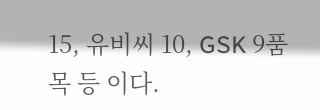15, 유비씨 10, GSK 9품목 등 이다.